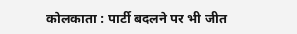कोलकाता : पार्टी बदलने पर भी जीत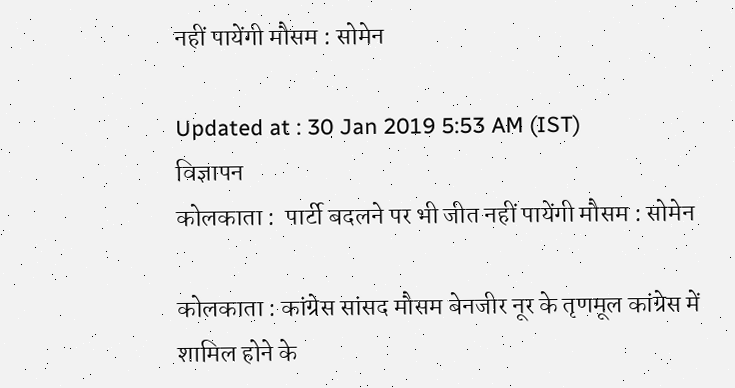नहीं पायेंगी मौसम : सोमेन

Updated at : 30 Jan 2019 5:53 AM (IST)
विज्ञापन
कोलकाता :  पार्टी बदलने पर भी जीत नहीं पायेंगी मौसम : सोमेन

कोलकाता : कांग्रेस सांसद मौसम बेनजीर नूर के तृणमूल कांग्रेस में शामिल होने के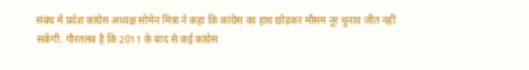संबंध में प्रदेश कांग्रेस अध्यक्ष सोमेन मित्रा ने कहा कि कांग्रेस का हाथ छोड़कर मौसम नूर चुनाव जीत नहीं सकेंगी. गौरतलब है कि 2011 के बाद से कई कांग्रेस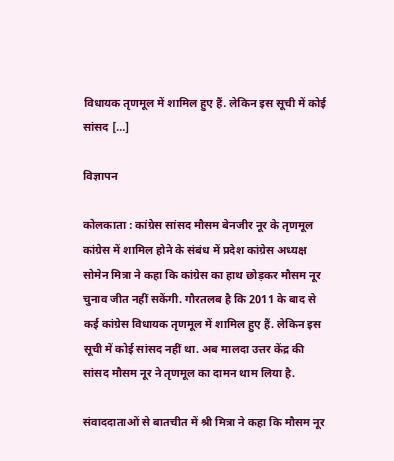विधायक तृणमूल में शामिल हुए हैं. लेकिन इस सूची में कोई सांसद […]

विज्ञापन

कोलकाता : कांग्रेस सांसद मौसम बेनजीर नूर के तृणमूल कांग्रेस में शामिल होने के संबंध में प्रदेश कांग्रेस अध्यक्ष सोमेन मित्रा ने कहा कि कांग्रेस का हाथ छोड़कर मौसम नूर चुनाव जीत नहीं सकेंगी. गौरतलब है कि 2011 के बाद से कई कांग्रेस विधायक तृणमूल में शामिल हुए हैं. लेकिन इस सूची में कोई सांसद नहीं था. अब मालदा उत्तर केंद्र की सांसद मौसम नूर ने तृणमूल का दामन थाम लिया है.

संवाददाताओं से बातचीत में श्री मित्रा ने कहा कि मौसम नूर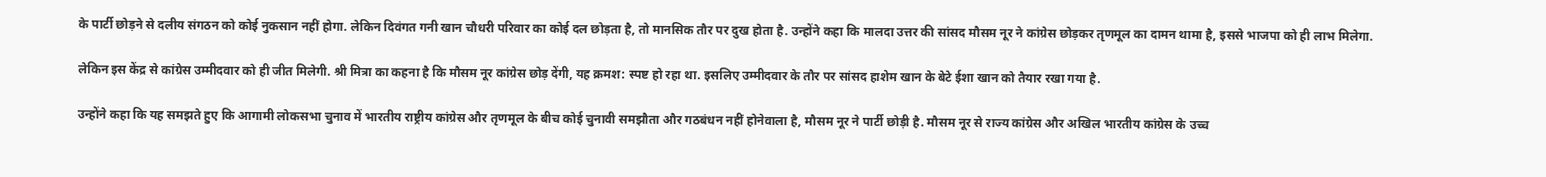के पार्टी छोड़ने से दलीय संगठन को कोई नुकसान नहीं होगा. लेकिन दिवंगत गनी खान चौधरी परिवार का कोई दल छोड़ता है, तो मानसिक तौर पर दुख होता है. उन्होंने कहा कि मालदा उत्तर की सांसद मौसम नूर ने कांग्रेस छोड़कर तृणमूल का दामन थामा है, इससे भाजपा को ही लाभ मिलेगा.

लेकिन इस केंद्र से कांग्रेस उम्मीदवार को ही जीत मिलेगी. श्री मित्रा का कहना है कि मौसम नूर कांग्रेस छोड़ देंगी, यह क्रमश: स्पष्ट हो रहा था. इसलिए उम्मीदवार के तौर पर सांसद हाशेम खान के बेटे ईशा खान को तैयार रखा गया है.

उन्होंने कहा कि यह समझते हुए कि आगामी लोकसभा चुनाव में भारतीय राष्ट्रीय कांग्रेस और तृणमूल के बीच कोई चुनावी समझौता और गठबंधन नहीं होनेवाला है, मौसम नूर ने पार्टी छोड़ी है. मौसम नूर से राज्य कांग्रेस और अखिल भारतीय कांग्रेस के उच्च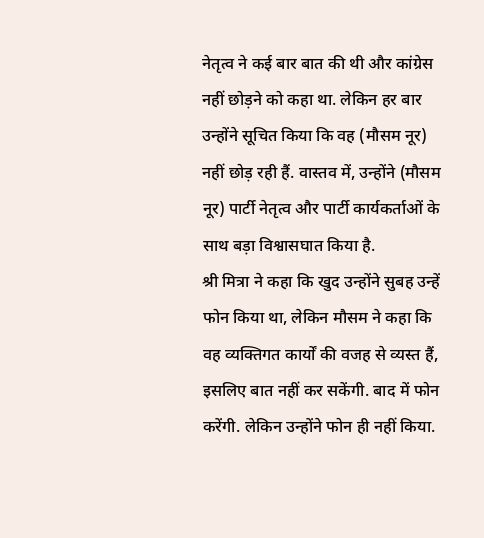नेतृत्व ने कई बार बात की थी और कांग्रेस नहीं छोड़ने को कहा था. लेकिन हर बार उन्होंने सूचित किया कि वह (मौसम नूर) नहीं छोड़ रही हैं. वास्तव में, उन्होंने (मौसम नूर) पार्टी नेतृत्व और पार्टी कार्यकर्ताओं के साथ बड़ा विश्वासघात किया है.
श्री मित्रा ने कहा कि खुद उन्होंने सुबह उन्हें फोन किया था, लेकिन मौसम ने कहा कि वह व्यक्तिगत कार्यों की वजह से व्यस्त हैं, इसलिए बात नहीं कर सकेंगी. बाद में फोन करेंगी. लेकिन उन्होंने फोन ही नहीं किया.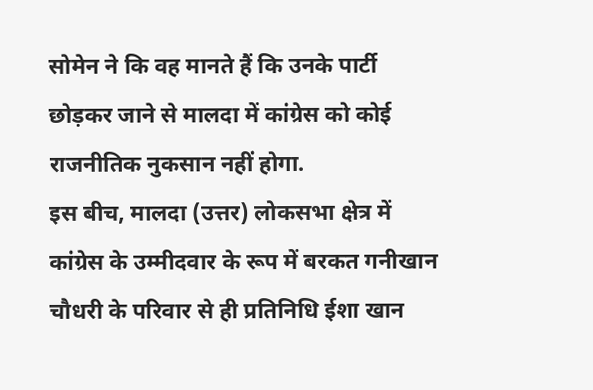सोमेन ने कि वह मानते हैं कि उनके पार्टी छोड़कर जाने से मालदा में कांग्रेस को कोई राजनीतिक नुकसान नहीं होगा.
इस बीच, मालदा (उत्तर) लोकसभा क्षेत्र में कांग्रेस के उम्मीदवार के रूप में बरकत गनीखान चौधरी के परिवार से ही प्रतिनिधि ईशा खान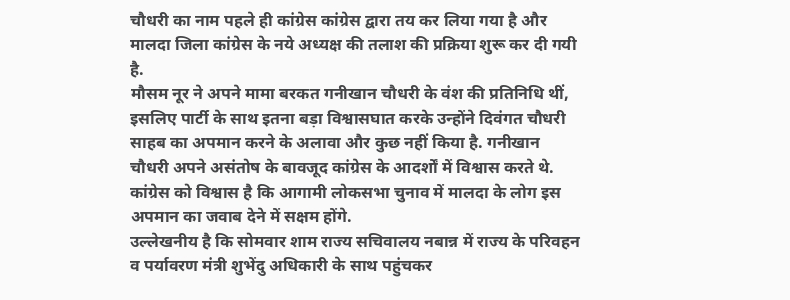चौधरी का नाम पहले ही कांग्रेस कांग्रेस द्वारा तय कर लिया गया है और मालदा जिला कांग्रेस के नये अध्यक्ष की तलाश की प्रक्रिया शुरू कर दी गयी है.
मौसम नूर ने अपने मामा बरकत गनीखान चौधरी के वंश की प्रतिनिधि थीं, इसलिए पार्टी के साथ इतना बड़ा विश्वासघात करके उन्होंने दिवंगत चौधरी साहब का अपमान करने के अलावा और कुछ नहीं किया है. गनीखान चौधरी अपने असंतोष के बावजूद कांग्रेस के आदर्शों में विश्वास करते थे. कांग्रेस को विश्वास है कि आगामी लोकसभा चुनाव में मालदा के लोग इस अपमान का जवाब देने में सक्षम होंगे.
उल्लेखनीय है कि सोमवार शाम राज्य सचिवालय नबान्न में राज्य के परिवहन व पर्यावरण मंत्री शुभेंदु अधिकारी के साथ पहुंचकर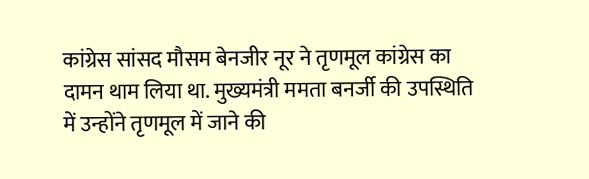कांग्रेस सांसद मौसम बेनजीर नूर ने तृणमूल कांग्रेस का दामन थाम लिया था. मुख्यमंत्री ममता बनर्जी की उपस्थिति में उन्होंने तृणमूल में जाने की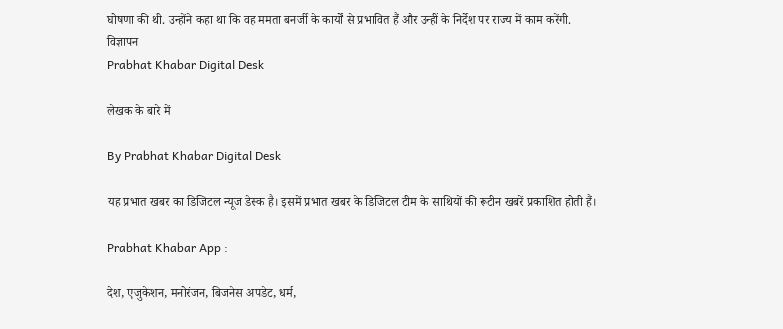घोषणा की थी. उन्होंने कहा था कि वह ममता बनर्जी के कार्यों से प्रभावित हैं और उन्हीं के निर्देश पर राज्य में काम करेंगी.
विज्ञापन
Prabhat Khabar Digital Desk

लेखक के बारे में

By Prabhat Khabar Digital Desk

यह प्रभात खबर का डिजिटल न्यूज डेस्क है। इसमें प्रभात खबर के डिजिटल टीम के साथियों की रूटीन खबरें प्रकाशित होती हैं।

Prabhat Khabar App :

देश, एजुकेशन, मनोरंजन, बिजनेस अपडेट, धर्म,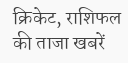क्रिकेट, राशिफल की ताजा खबरें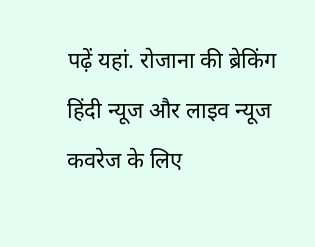पढ़ें यहां. रोजाना की ब्रेकिंग हिंदी न्यूज और लाइव न्यूज कवरेज के लिए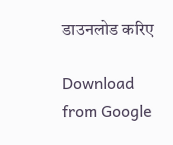डाउनलोड करिए

Download from Google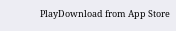PlayDownload from App Store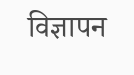विज्ञापन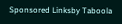Sponsored Linksby Taboola